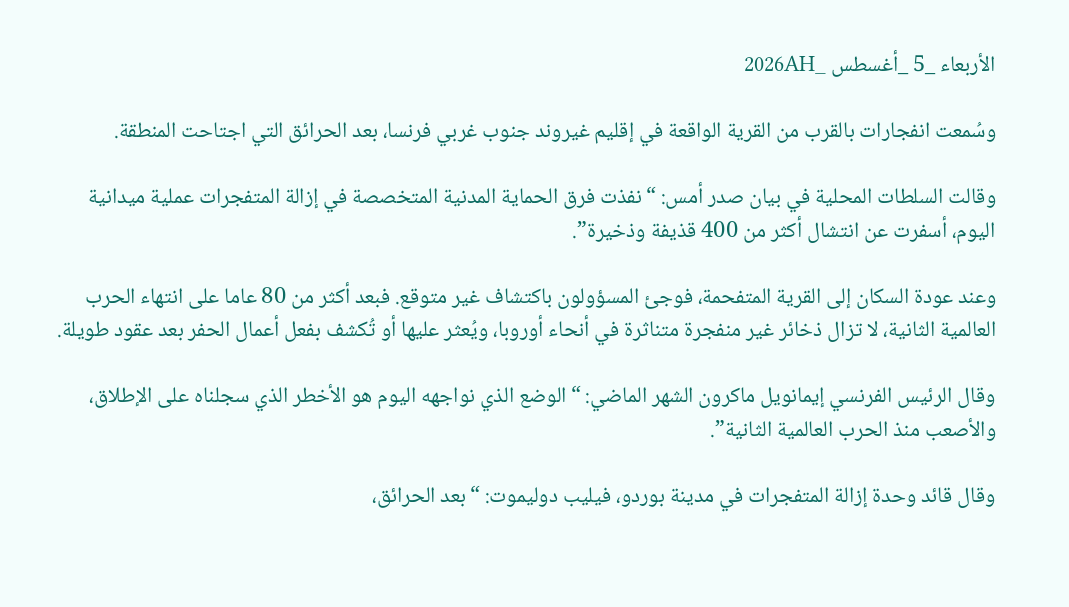الأربعاء _5 _أغسطس _2026AH

وسُمعت انفجارات بالقرب من القرية الواقعة في إقليم غيروند جنوب غربي فرنسا، بعد الحرائق التي اجتاحت المنطقة.

وقالت السلطات المحلية في بيان صدر أمس: “نفذت فرق الحماية المدنية المتخصصة في إزالة المتفجرات عملية ميدانية اليوم، أسفرت عن انتشال أكثر من 400 قذيفة وذخيرة”.

وعند عودة السكان إلى القرية المتفحمة، فوجئ المسؤولون باكتشاف غير متوقع. فبعد أكثر من 80 عاما على انتهاء الحرب العالمية الثانية، لا تزال ذخائر غير منفجرة متناثرة في أنحاء أوروبا، ويُعثر عليها أو تُكشف بفعل أعمال الحفر بعد عقود طويلة.

وقال الرئيس الفرنسي إيمانويل ماكرون الشهر الماضي: “الوضع الذي نواجهه اليوم هو الأخطر الذي سجلناه على الإطلاق، والأصعب منذ الحرب العالمية الثانية”.

وقال قائد وحدة إزالة المتفجرات في مدينة بوردو، فيليب دوليموت: “بعد الحرائق،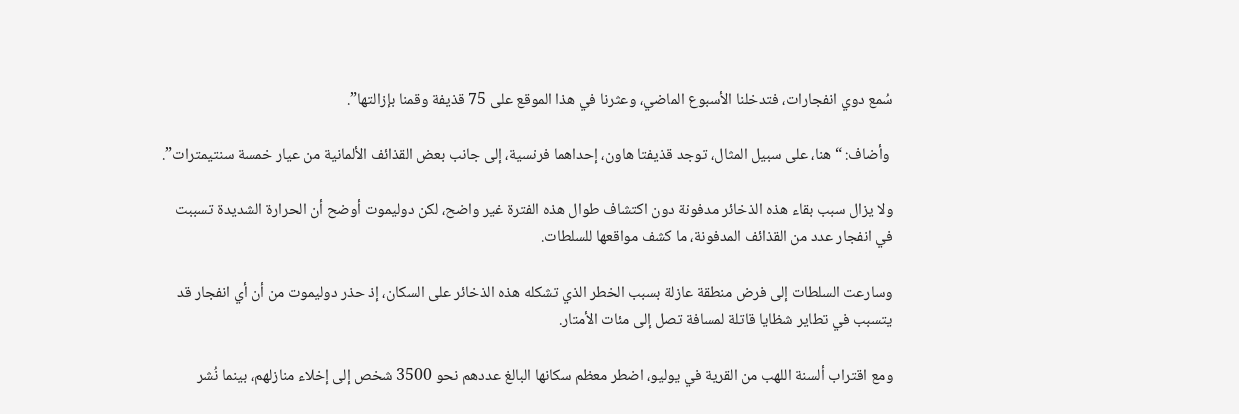سُمع دوي انفجارات، فتدخلنا الأسبوع الماضي، وعثرنا في هذا الموقع على 75 قذيفة وقمنا بإزالتها”.

 وأضاف: “هنا، على سبيل المثال، توجد قذيفتا هاون، إحداهما فرنسية، إلى جانب بعض القذائف الألمانية من عيار خمسة سنتيمترات”.

ولا يزال سبب بقاء هذه الذخائر مدفونة دون اكتشاف طوال هذه الفترة غير واضح، لكن دوليموت أوضح أن الحرارة الشديدة تسببت في انفجار عدد من القذائف المدفونة، ما كشف مواقعها للسلطات.

وسارعت السلطات إلى فرض منطقة عازلة بسبب الخطر الذي تشكله هذه الذخائر على السكان، إذ حذر دوليموت من أن أي انفجار قد يتسبب في تطاير شظايا قاتلة لمسافة تصل إلى مئات الأمتار.

ومع اقتراب ألسنة اللهب من القرية في يوليو، اضطر معظم سكانها البالغ عددهم نحو 3500 شخص إلى إخلاء منازلهم، بينما نُشر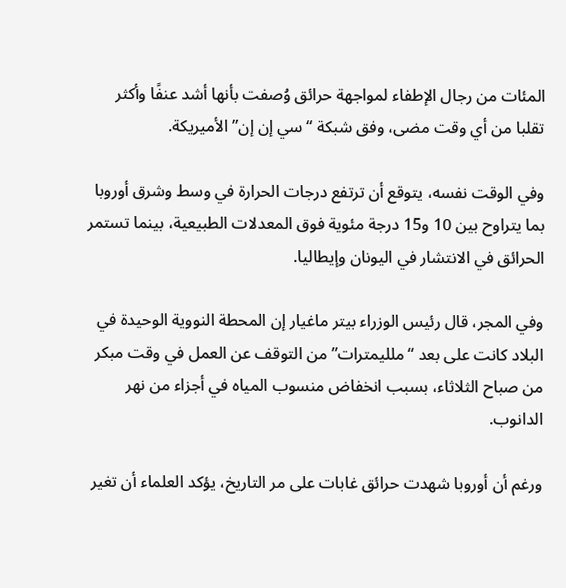المئات من رجال الإطفاء لمواجهة حرائق وُصفت بأنها أشد عنفًا وأكثر تقلبا من أي وقت مضى، وفق شبكة “سي إن إن” الأميريكة.

وفي الوقت نفسه، يتوقع أن ترتفع درجات الحرارة في وسط وشرق أوروبا بما يتراوح بين 10 و15 درجة مئوية فوق المعدلات الطبيعية، بينما تستمر الحرائق في الانتشار في اليونان وإيطاليا.

وفي المجر، قال رئيس الوزراء بيتر ماغيار إن المحطة النووية الوحيدة في البلاد كانت على بعد “ملليمترات” من التوقف عن العمل في وقت مبكر من صباح الثلاثاء، بسبب انخفاض منسوب المياه في أجزاء من نهر الدانوب.

ورغم أن أوروبا شهدت حرائق غابات على مر التاريخ، يؤكد العلماء أن تغير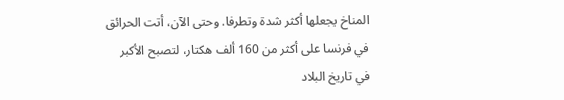المناخ يجعلها أكثر شدة وتطرفا. وحتى الآن، أتت الحرائق في فرنسا على أكثر من 160 ألف هكتار، لتصبح الأكبر في تاريخ البلاد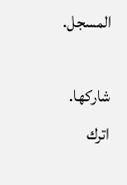المسجل.

شاركها.
اترك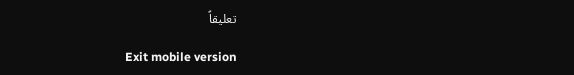تعليقاً

Exit mobile version